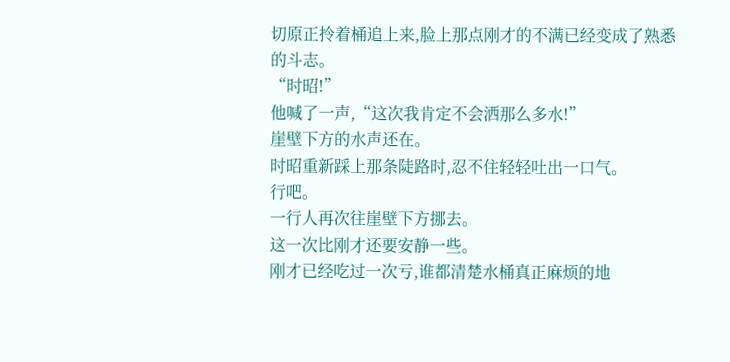切原正拎着桶追上来,脸上那点刚才的不满已经变成了熟悉的斗志。
“时昭!”
他喊了一声,“这次我肯定不会洒那么多水!”
崖壁下方的水声还在。
时昭重新踩上那条陡路时,忍不住轻轻吐出一口气。
行吧。
一行人再次往崖壁下方挪去。
这一次比刚才还要安静一些。
刚才已经吃过一次亏,谁都清楚水桶真正麻烦的地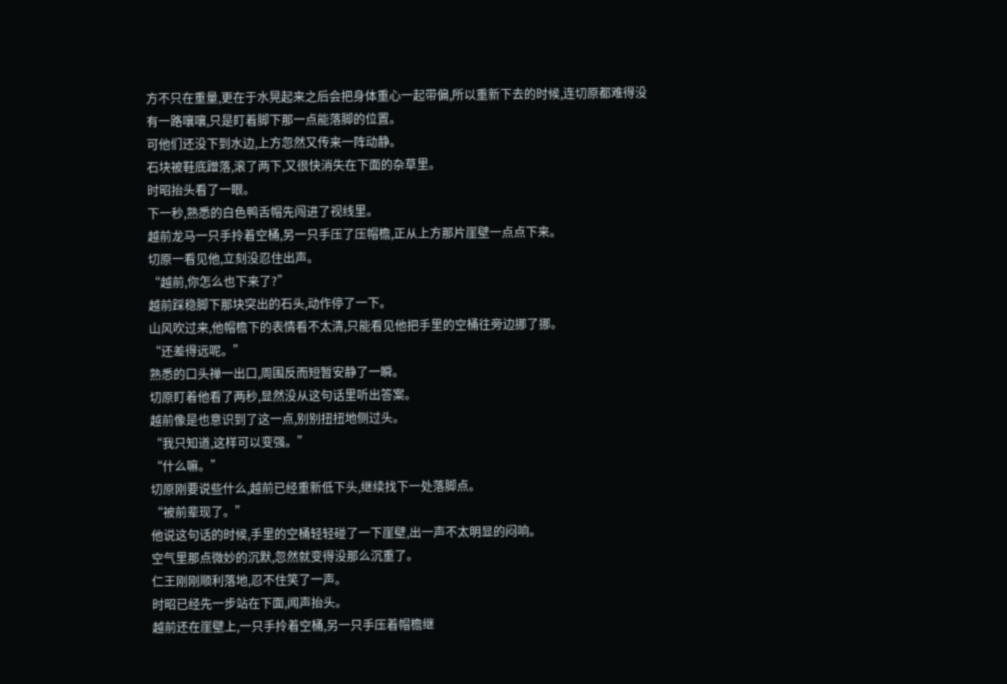方不只在重量,更在于水晃起来之后会把身体重心一起带偏,所以重新下去的时候,连切原都难得没有一路嚷嚷,只是盯着脚下那一点能落脚的位置。
可他们还没下到水边,上方忽然又传来一阵动静。
石块被鞋底蹭落,滚了两下,又很快消失在下面的杂草里。
时昭抬头看了一眼。
下一秒,熟悉的白色鸭舌帽先闯进了视线里。
越前龙马一只手拎着空桶,另一只手压了压帽檐,正从上方那片崖壁一点点下来。
切原一看见他,立刻没忍住出声。
“越前,你怎么也下来了?”
越前踩稳脚下那块突出的石头,动作停了一下。
山风吹过来,他帽檐下的表情看不太清,只能看见他把手里的空桶往旁边挪了挪。
“还差得远呢。”
熟悉的口头禅一出口,周围反而短暂安静了一瞬。
切原盯着他看了两秒,显然没从这句话里听出答案。
越前像是也意识到了这一点,别别扭扭地侧过头。
“我只知道,这样可以变强。”
“什么嘛。”
切原刚要说些什么,越前已经重新低下头,继续找下一处落脚点。
“被前辈现了。”
他说这句话的时候,手里的空桶轻轻碰了一下崖壁,出一声不太明显的闷响。
空气里那点微妙的沉默,忽然就变得没那么沉重了。
仁王刚刚顺利落地,忍不住笑了一声。
时昭已经先一步站在下面,闻声抬头。
越前还在崖壁上,一只手拎着空桶,另一只手压着帽檐继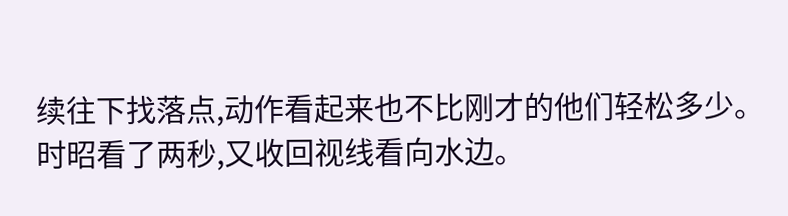续往下找落点,动作看起来也不比刚才的他们轻松多少。
时昭看了两秒,又收回视线看向水边。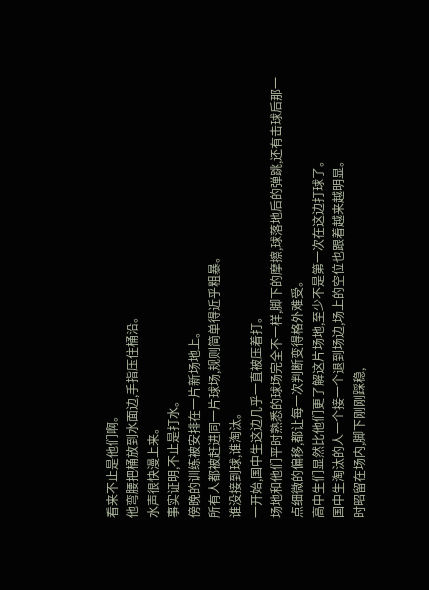看来不止是他们啊。
他弯腰把桶放到水面边,手指压住桶沿。
水声很快漫上来。
事实证明,不止是打水。
傍晚的训练被安排在一片新场地上。
所有人都被赶进同一片球场,规则简单得近乎粗暴。
谁没接到球,谁淘汰。
一开始,国中生这边几乎一直被压着打。
场地和他们平时熟悉的球场完全不一样,脚下的摩擦,球落地后的弹跳,还有击球后那一点细微的偏移,都让每一次判断变得格外难受。
高中生们显然比他们更了解这片场地,至少不是第一次在这边打球了。
国中生淘汰的人一个接一个退到场边,场上的空位也跟着越来越明显。
时昭留在场内,脚下刚刚踩稳,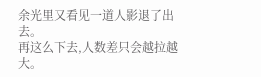余光里又看见一道人影退了出去。
再这么下去,人数差只会越拉越大。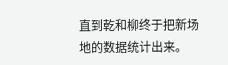直到乾和柳终于把新场地的数据统计出来。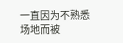一直因为不熟悉场地而被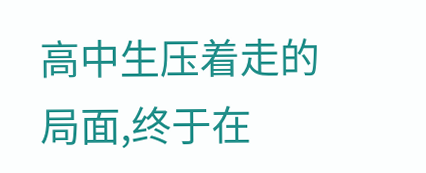高中生压着走的局面,终于在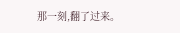那一刻,翻了过来。